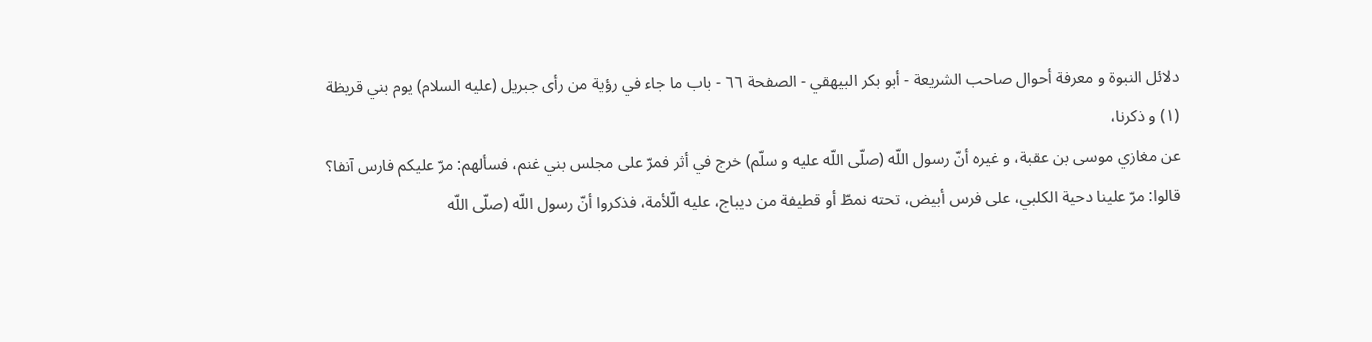دلائل النبوة و معرفة أحوال صاحب الشريعة - أبو بكر البيهقي - الصفحة ٦٦ - باب ما جاء في رؤية من رأى جبريل (عليه السلام) يوم بني قريظة
(١) و ذكرنا،
عن مغازي موسى بن عقبة، و غيره أنّ رسول اللّه (صلّى اللّه عليه و سلّم) خرج في أثر فمرّ على مجلس بني غنم، فسألهم: مرّ عليكم فارس آنفا؟ قالوا: مرّ علينا دحية الكلبي، على فرس أبيض، تحته نمطّ أو قطيفة من ديباج، عليه الّلأمة، فذكروا أنّ رسول اللّه (صلّى اللّه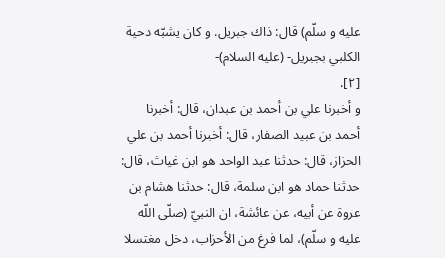عليه و سلّم) قال: ذاك جبريل. و كان يشبّه دحية الكلبي بجبريل- (عليه السلام)-
[٢].
و أخبرنا علي بن أحمد بن عبدان، قال: أخبرنا أحمد بن عبيد الصفار، قال: أخبرنا أحمد بن علي الحزاز، قال: حدثنا عبد الواحد هو ابن غياث، قال: حدثنا حماد هو ابن سلمة، قال: حدثنا هشام بن عروة عن أبيه، عن عائشة، ان النبيّ (صلّى اللّه عليه و سلّم)، لما فرغ من الأحزاب، دخل مغتسلا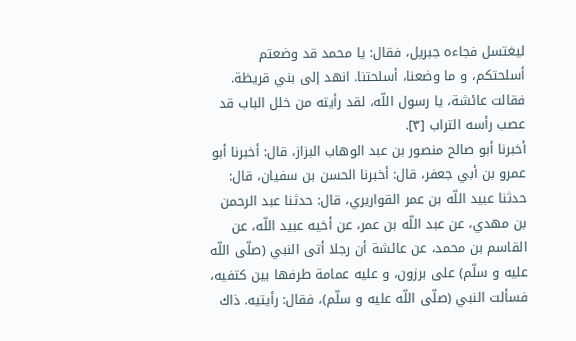ليغتسل فجاءه جبريل، فقال: يا محمد قد وضعتم أسلحتكم، و ما وضعنا، أسلحتنا. انهد إلى بني قريظة. فقالت عائشة، يا رسول اللّه، لقد رأيته من خلل الباب قد عصب رأسه التراب [٣].
أخبرنا أبو صالح منصور بن عبد الوهاب البزاز، قال: أخبرنا أبو عمرو بن أبي جعفر، قال: أخبرنا الحسن بن سفيان، قال: حدثنا عبيد اللّه بن عمر القواريري، قال: حدثنا عبد الرحمن بن مهدي، عن عبد اللّه بن عمر، عن أخيه عبيد اللّه، عن القاسم بن محمد، عن عائشة أن رجلا أتى النبي (صلّى اللّه عليه و سلّم) على برزون، و عليه عمامة طرفها بين كتفيه، فسألت النبي (صلّى اللّه عليه و سلّم)، فقال: رأيتيه. ذاك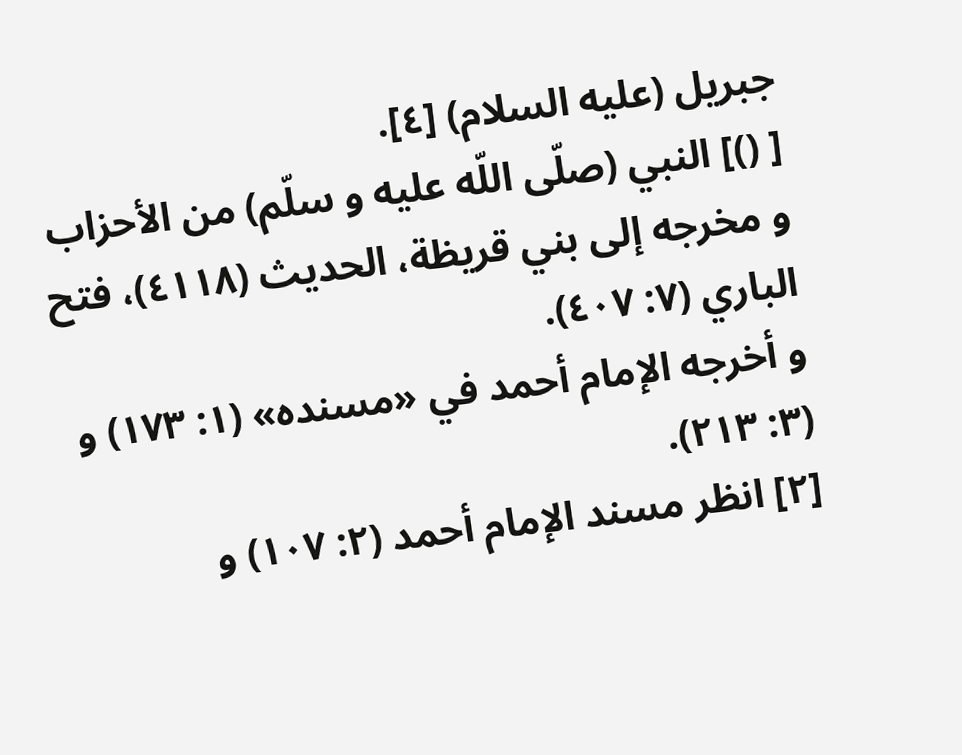جبريل (عليه السلام) [٤].
[ ()] النبي (صلّى اللّه عليه و سلّم) من الأحزاب و مخرجه إلى بني قريظة، الحديث (٤١١٨)، فتح الباري (٧: ٤٠٧).
و أخرجه الإمام أحمد في «مسنده» (١: ١٧٣) و (٣: ٢١٣).
[٢] انظر مسند الإمام أحمد (٢: ١٠٧) و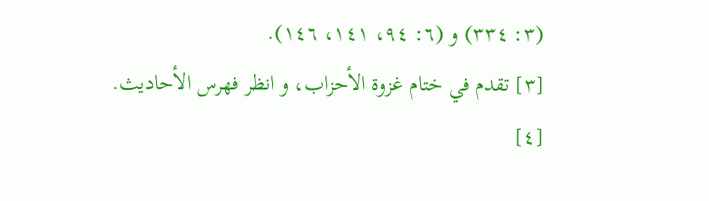(٣: ٣٣٤) و (٦: ٩٤، ١٤١، ١٤٦).
[٣] تقدم في ختام غزوة الأحزاب، و انظر فهرس الأحاديث.
[٤]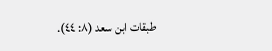طبقات ابن سعد (٨: ٤٤).